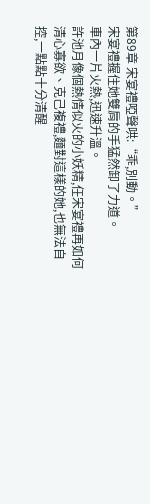第89章 宋宴禮啞聲哄:“乖,別動。”
宋宴禮握住她雙肩的手猛然卸了力道。
車內一片火熱,迅速升溫。
許池月像個熱情似火的小妖精,任宋宴禮再如何清心寡欲、克己複禮,麵對這樣的她,也無法自控,一點點十分清醒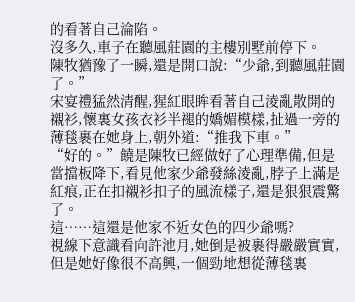的看著自己淪陷。
沒多久,車子在聽風莊園的主樓別墅前停下。
陳牧猶豫了一瞬,還是開口說:“少爺,到聽風莊園了。”
宋宴禮猛然清醒,猩紅眼眸看著自己淩亂散開的襯衫,懷裏女孩衣衫半褪的嬌媚模樣,扯過一旁的薄毯裹在她身上,朝外道:“推我下車。”
“好的。”饒是陳牧已經做好了心理準備,但是當擋板降下,看見他家少爺發絲淩亂,脖子上滿是紅痕,正在扣襯衫扣子的風流樣子,還是狠狠震驚了。
這……這還是他家不近女色的四少爺嗎?
視線下意識看向許池月,她倒是被裹得嚴嚴實實,但是她好像很不高興,一個勁地想從薄毯裏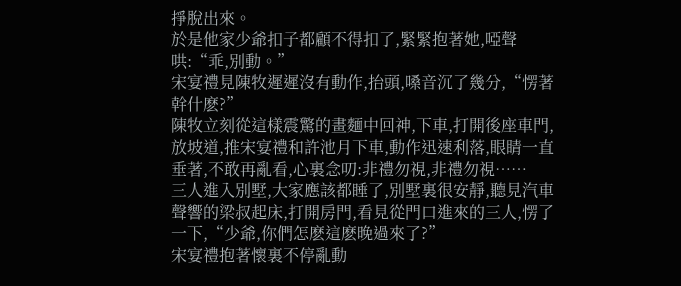掙脫出來。
於是他家少爺扣子都顧不得扣了,緊緊抱著她,啞聲哄:“乖,別動。”
宋宴禮見陳牧遲遲沒有動作,抬頭,嗓音沉了幾分,“愣著幹什麽?”
陳牧立刻從這樣震驚的畫麵中回神,下車,打開後座車門,放坡道,推宋宴禮和許池月下車,動作迅速利落,眼睛一直垂著,不敢再亂看,心裏念叨:非禮勿視,非禮勿視……
三人進入別墅,大家應該都睡了,別墅裏很安靜,聽見汽車聲響的梁叔起床,打開房門,看見從門口進來的三人,愣了一下,“少爺,你們怎麽這麽晚過來了?”
宋宴禮抱著懷裏不停亂動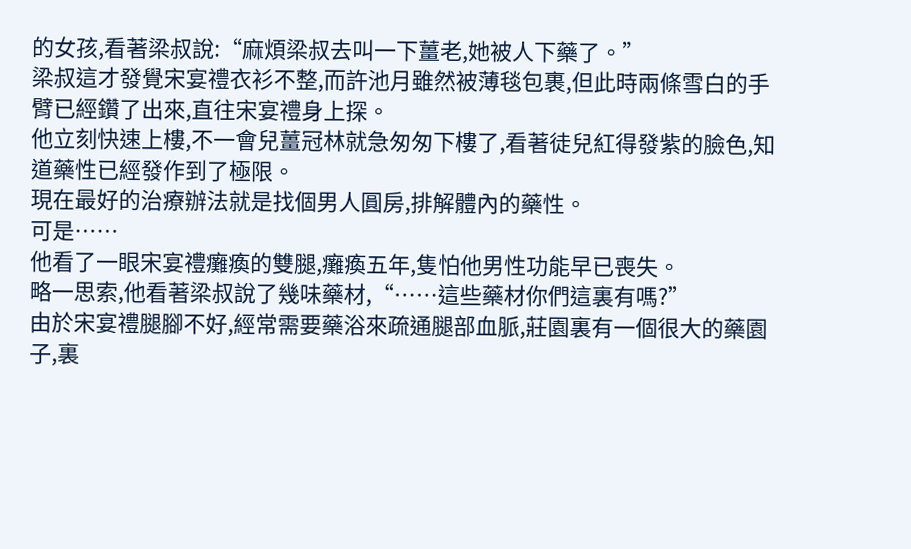的女孩,看著梁叔說:“麻煩梁叔去叫一下薑老,她被人下藥了。”
梁叔這才發覺宋宴禮衣衫不整,而許池月雖然被薄毯包裹,但此時兩條雪白的手臂已經鑽了出來,直往宋宴禮身上探。
他立刻快速上樓,不一會兒薑冠林就急匆匆下樓了,看著徒兒紅得發紫的臉色,知道藥性已經發作到了極限。
現在最好的治療辦法就是找個男人圓房,排解體內的藥性。
可是……
他看了一眼宋宴禮癱瘓的雙腿,癱瘓五年,隻怕他男性功能早已喪失。
略一思索,他看著梁叔說了幾味藥材,“……這些藥材你們這裏有嗎?”
由於宋宴禮腿腳不好,經常需要藥浴來疏通腿部血脈,莊園裏有一個很大的藥園子,裏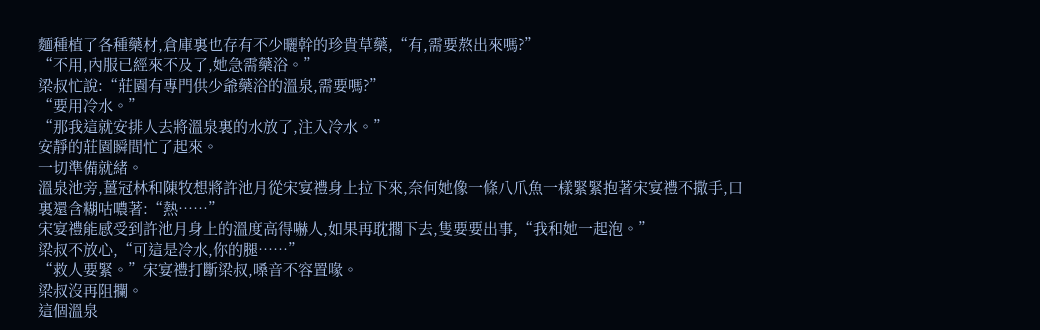麵種植了各種藥材,倉庫裏也存有不少曬幹的珍貴草藥,“有,需要熬出來嗎?”
“不用,內服已經來不及了,她急需藥浴。”
梁叔忙說:“莊園有專門供少爺藥浴的溫泉,需要嗎?”
“要用冷水。”
“那我這就安排人去將溫泉裏的水放了,注入冷水。”
安靜的莊園瞬間忙了起來。
一切準備就緒。
溫泉池旁,薑冠林和陳牧想將許池月從宋宴禮身上拉下來,奈何她像一條八爪魚一樣緊緊抱著宋宴禮不撒手,口裏還含糊咕噥著:“熱……”
宋宴禮能感受到許池月身上的溫度高得嚇人,如果再耽擱下去,隻要要出事,“我和她一起泡。”
梁叔不放心,“可這是冷水,你的腿……”
“救人要緊。”宋宴禮打斷梁叔,嗓音不容置喙。
梁叔沒再阻攔。
這個溫泉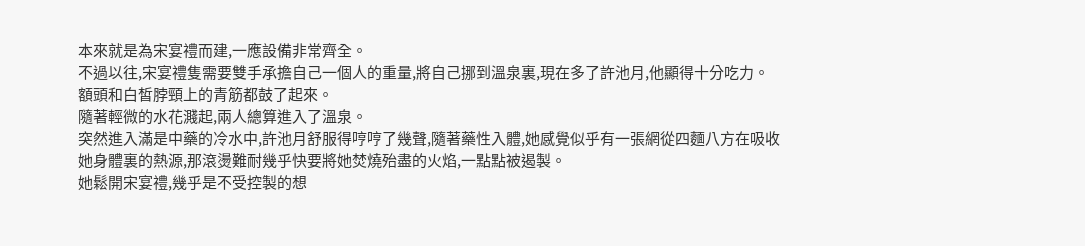本來就是為宋宴禮而建,一應設備非常齊全。
不過以往,宋宴禮隻需要雙手承擔自己一個人的重量,將自己挪到溫泉裏,現在多了許池月,他顯得十分吃力。
額頭和白皙脖頸上的青筋都鼓了起來。
隨著輕微的水花濺起,兩人總算進入了溫泉。
突然進入滿是中藥的冷水中,許池月舒服得哼哼了幾聲,隨著藥性入體,她感覺似乎有一張網從四麵八方在吸收她身體裏的熱源,那滾燙難耐幾乎快要將她焚燒殆盡的火焰,一點點被遏製。
她鬆開宋宴禮,幾乎是不受控製的想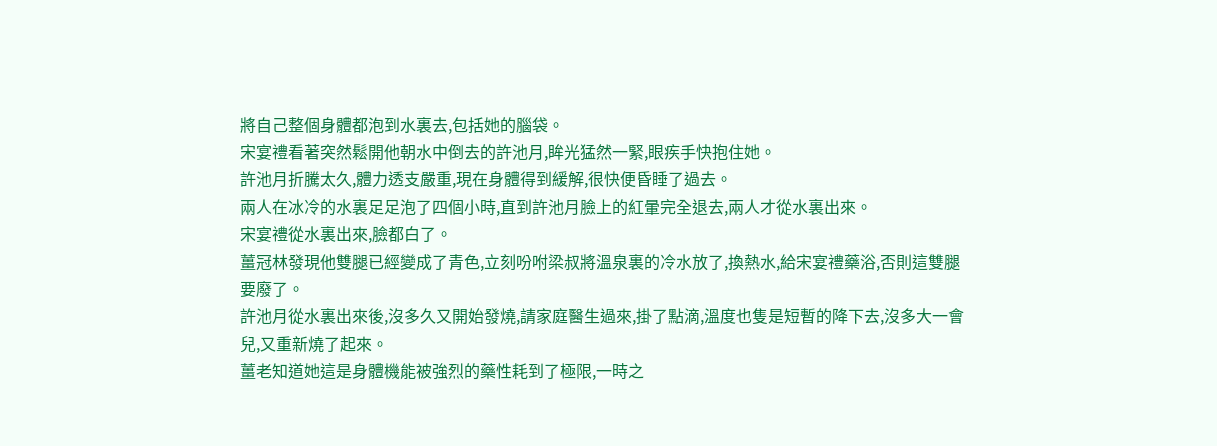將自己整個身體都泡到水裏去,包括她的腦袋。
宋宴禮看著突然鬆開他朝水中倒去的許池月,眸光猛然一緊,眼疾手快抱住她。
許池月折騰太久,體力透支嚴重,現在身體得到緩解,很快便昏睡了過去。
兩人在冰冷的水裏足足泡了四個小時,直到許池月臉上的紅暈完全退去,兩人才從水裏出來。
宋宴禮從水裏出來,臉都白了。
薑冠林發現他雙腿已經變成了青色,立刻吩咐梁叔將溫泉裏的冷水放了,換熱水,給宋宴禮藥浴,否則這雙腿要廢了。
許池月從水裏出來後,沒多久又開始發燒,請家庭醫生過來,掛了點滴,溫度也隻是短暫的降下去,沒多大一會兒,又重新燒了起來。
薑老知道她這是身體機能被強烈的藥性耗到了極限,一時之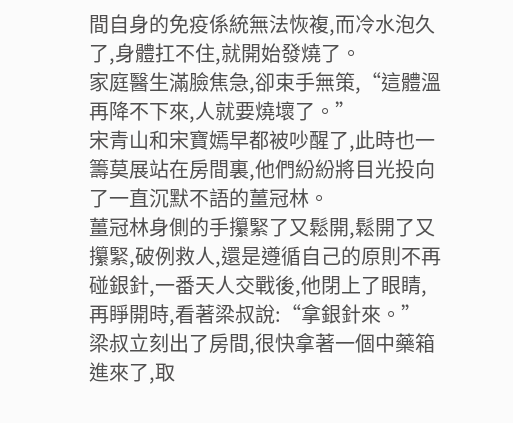間自身的免疫係統無法恢複,而冷水泡久了,身體扛不住,就開始發燒了。
家庭醫生滿臉焦急,卻束手無策,“這體溫再降不下來,人就要燒壞了。”
宋青山和宋寶嫣早都被吵醒了,此時也一籌莫展站在房間裏,他們紛紛將目光投向了一直沉默不語的薑冠林。
薑冠林身側的手攥緊了又鬆開,鬆開了又攥緊,破例救人,還是遵循自己的原則不再碰銀針,一番天人交戰後,他閉上了眼睛,再睜開時,看著梁叔說:“拿銀針來。”
梁叔立刻出了房間,很快拿著一個中藥箱進來了,取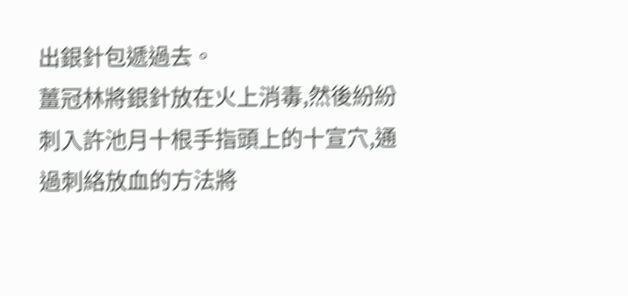出銀針包遞過去。
薑冠林將銀針放在火上消毒,然後紛紛刺入許池月十根手指頭上的十宣穴,通過刺絡放血的方法將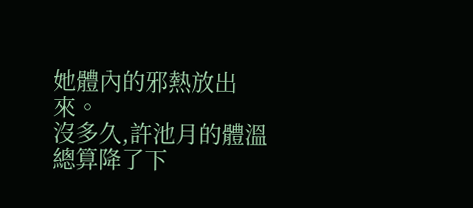她體內的邪熱放出來。
沒多久,許池月的體溫總算降了下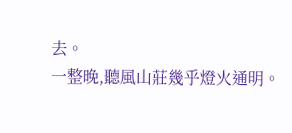去。
一整晚,聽風山莊幾乎燈火通明。